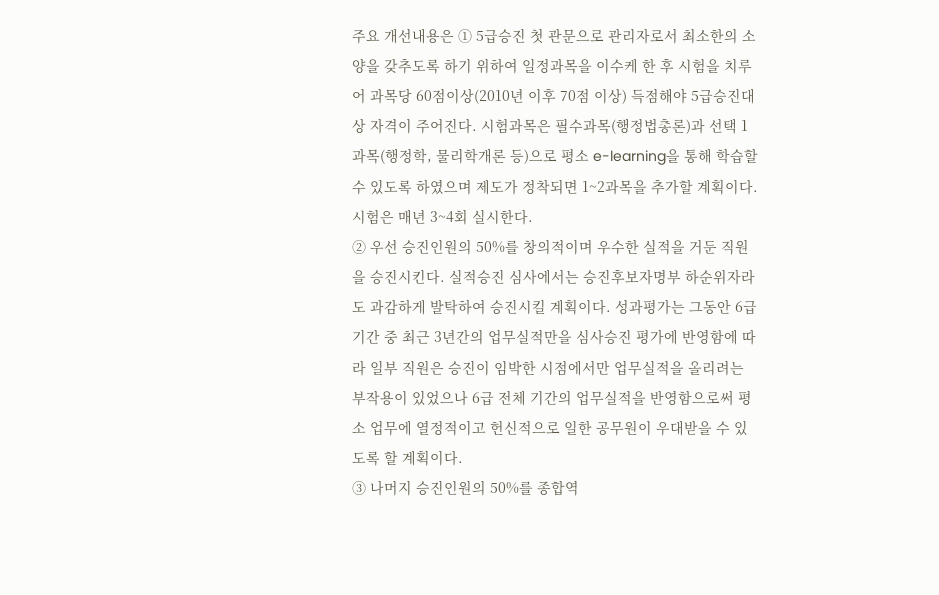주요 개선내용은 ① 5급승진 첫 관문으로 관리자로서 최소한의 소양을 갖추도록 하기 위하여 일정과목을 이수케 한 후 시험을 치루어 과목당 60점이상(2010년 이후 70점 이상) 득점해야 5급승진대상 자격이 주어진다. 시험과목은 필수과목(행정법총론)과 선택 1과목(행정학, 물리학개론 등)으로 평소 e-learning을 통해 학습할 수 있도록 하였으며 제도가 정착되면 1~2과목을 추가할 계획이다. 시험은 매년 3~4회 실시한다.
② 우선 승진인원의 50%를 창의적이며 우수한 실적을 거둔 직원을 승진시킨다. 실적승진 심사에서는 승진후보자명부 하순위자라도 과감하게 발탁하여 승진시킬 계획이다. 성과평가는 그동안 6급 기간 중 최근 3년간의 업무실적만을 심사승진 평가에 반영함에 따라 일부 직원은 승진이 임박한 시점에서만 업무실적을 올리려는 부작용이 있었으나 6급 전체 기간의 업무실적을 반영함으로써 평소 업무에 열정적이고 헌신적으로 일한 공무원이 우대받을 수 있도록 할 계획이다.
③ 나머지 승진인원의 50%를 종합역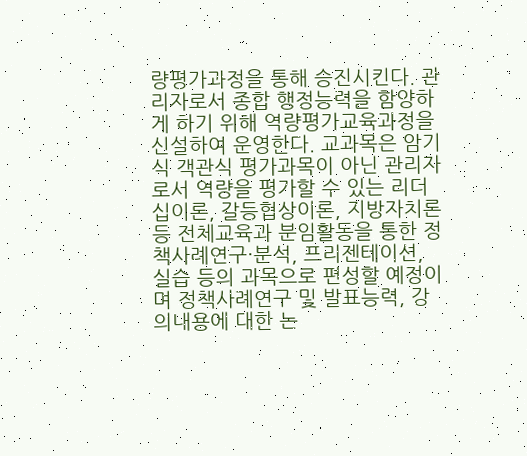량평가과정을 통해 승진시킨다. 관리자로서 종합 행정능력을 함양하게 하기 위해 역량평가교육과정을 신설하여 운영한다. 교과목은 암기식 객관식 평가과목이 아닌 관리자로서 역량을 평가할 수 있는 리더십이론, 갈등협상이론, 지방자치론 등 전체교육과 분임활동을 통한 정책사례연구·분석, 프리젠테이션, 실습 등의 과목으로 편성할 예정이며 정책사례연구 및 발표능력, 강의내용에 대한 논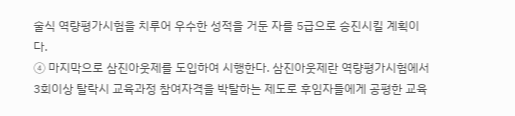술식 역량평가시험을 치루어 우수한 성적을 거둔 자를 5급으로 승진시킬 계획이다.
④ 마지막으로 삼진아웃제를 도입하여 시행한다. 삼진아웃제란 역량평가시험에서 3회이상 탈락시 교육과정 참여자격을 박탈하는 제도로 후임자들에게 공평한 교육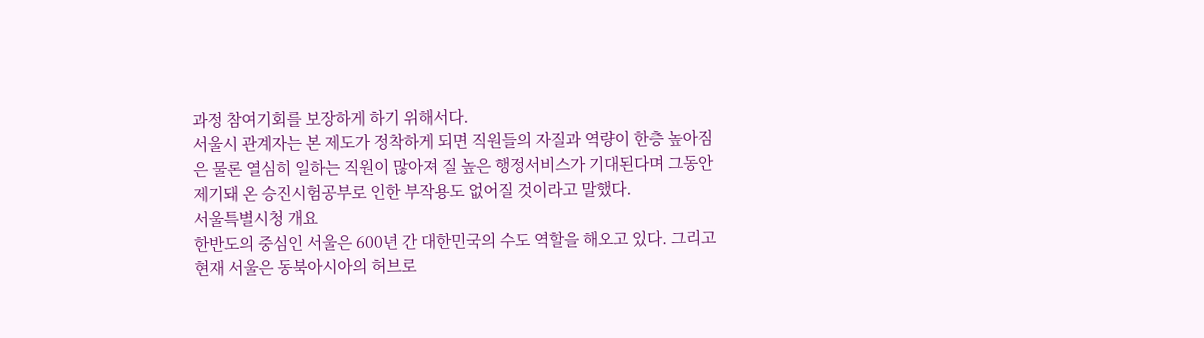과정 참여기회를 보장하게 하기 위해서다.
서울시 관계자는 본 제도가 정착하게 되면 직원들의 자질과 역량이 한층 높아짐은 물론 열심히 일하는 직원이 많아져 질 높은 행정서비스가 기대된다며 그동안 제기돼 온 승진시험공부로 인한 부작용도 없어질 것이라고 말했다.
서울특별시청 개요
한반도의 중심인 서울은 600년 간 대한민국의 수도 역할을 해오고 있다. 그리고 현재 서울은 동북아시아의 허브로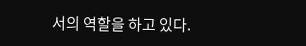서의 역할을 하고 있다.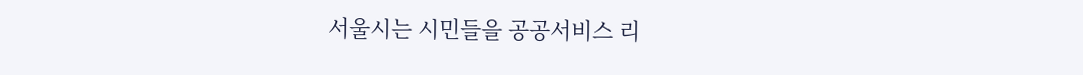서울시는 시민들을 공공서비스 리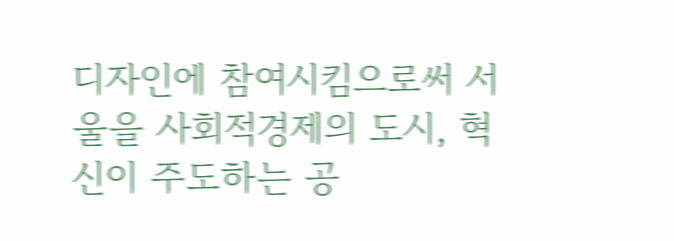디자인에 참여시킴으로써 서울을 사회적경제의 도시, 혁신이 주도하는 공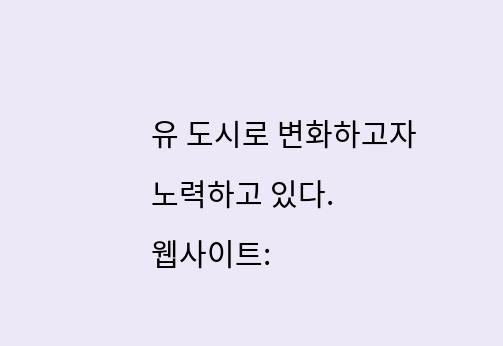유 도시로 변화하고자 노력하고 있다.
웹사이트: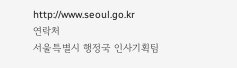http://www.seoul.go.kr
연락처
서울특별시 행정국 인사기획팀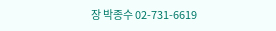장 박종수 02-731-6619